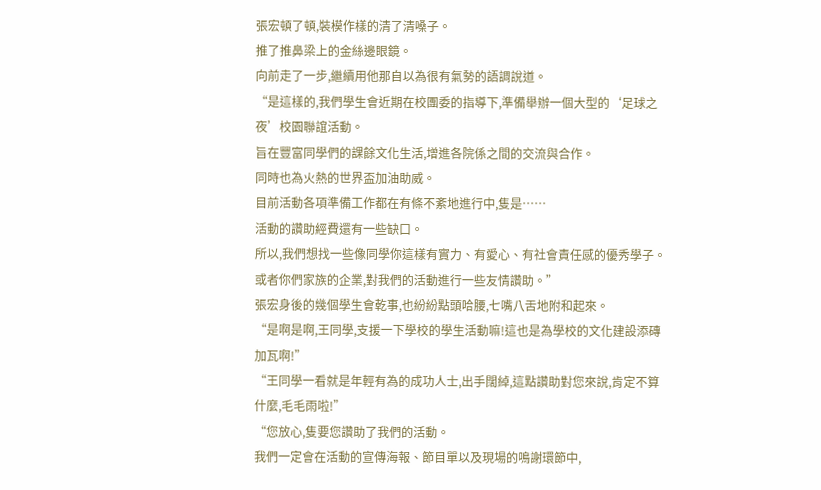張宏頓了頓,裝模作樣的清了清嗓子。
推了推鼻梁上的金絲邊眼鏡。
向前走了一步,繼續用他那自以為很有氣勢的語調說道。
“是這樣的,我們學生會近期在校團委的指導下,準備舉辦一個大型的‘足球之夜’校園聯誼活動。
旨在豐富同學們的課餘文化生活,增進各院係之間的交流與合作。
同時也為火熱的世界盃加油助威。
目前活動各項準備工作都在有條不紊地進行中,隻是……
活動的讚助經費還有一些缺口。
所以,我們想找一些像同學你這樣有實力、有愛心、有社會責任感的優秀學子。
或者你們家族的企業,對我們的活動進行一些友情讚助。”
張宏身後的幾個學生會乾事,也紛紛點頭哈腰,七嘴八舌地附和起來。
“是啊是啊,王同學,支援一下學校的學生活動嘛!這也是為學校的文化建設添磚加瓦啊!”
“王同學一看就是年輕有為的成功人士,出手闊綽,這點讚助對您來說,肯定不算什麼,毛毛雨啦!”
“您放心,隻要您讚助了我們的活動。
我們一定會在活動的宣傳海報、節目單以及現場的鳴謝環節中,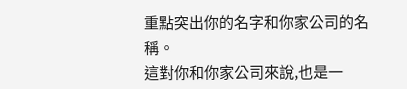重點突出你的名字和你家公司的名稱。
這對你和你家公司來說,也是一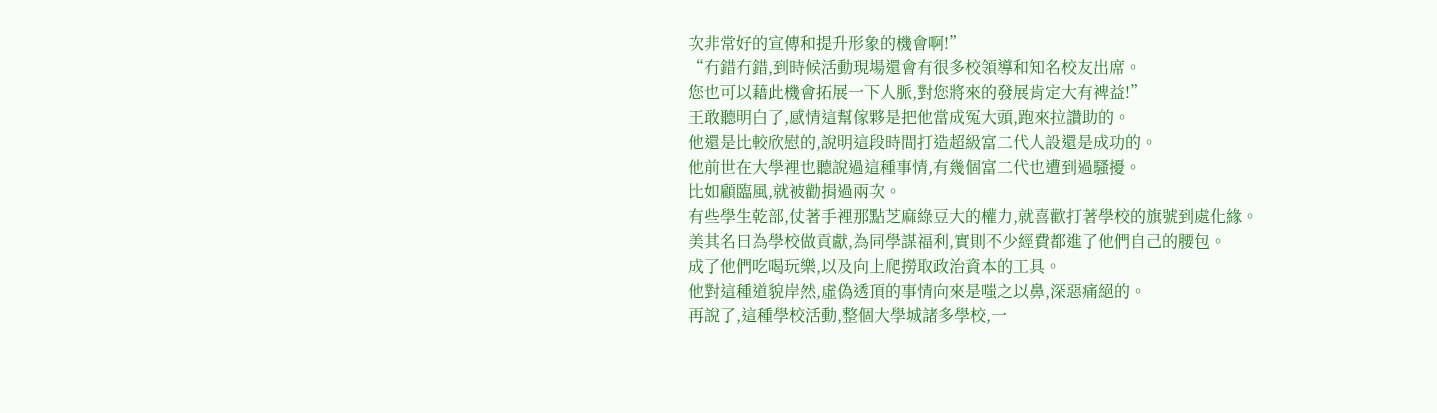次非常好的宣傳和提升形象的機會啊!”
“冇錯冇錯,到時候活動現場還會有很多校領導和知名校友出席。
您也可以藉此機會拓展一下人脈,對您將來的發展肯定大有裨益!”
王敢聽明白了,感情這幫傢夥是把他當成冤大頭,跑來拉讚助的。
他還是比較欣慰的,說明這段時間打造超級富二代人設還是成功的。
他前世在大學裡也聽說過這種事情,有幾個富二代也遭到過騷擾。
比如顧臨風,就被勸捐過兩次。
有些學生乾部,仗著手裡那點芝麻綠豆大的權力,就喜歡打著學校的旗號到處化緣。
美其名曰為學校做貢獻,為同學謀福利,實則不少經費都進了他們自己的腰包。
成了他們吃喝玩樂,以及向上爬撈取政治資本的工具。
他對這種道貌岸然,虛偽透頂的事情向來是嗤之以鼻,深惡痛絕的。
再說了,這種學校活動,整個大學城諸多學校,一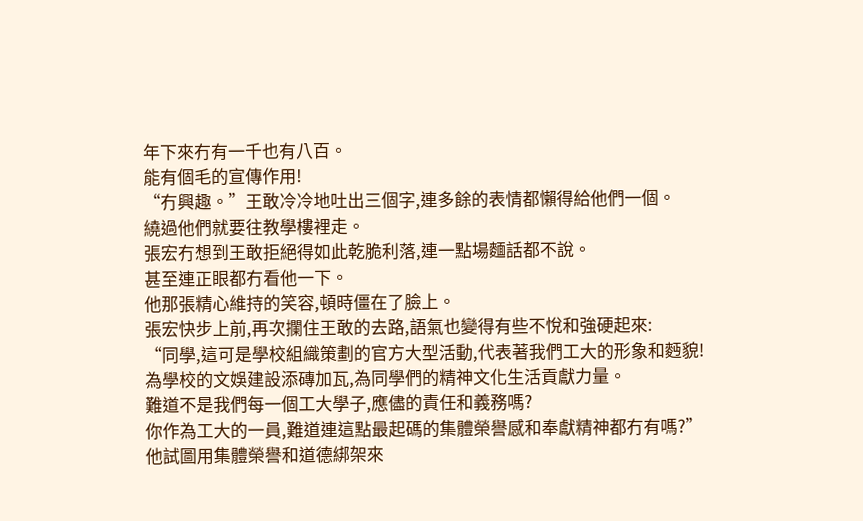年下來冇有一千也有八百。
能有個毛的宣傳作用!
“冇興趣。”王敢冷冷地吐出三個字,連多餘的表情都懶得給他們一個。
繞過他們就要往教學樓裡走。
張宏冇想到王敢拒絕得如此乾脆利落,連一點場麵話都不說。
甚至連正眼都冇看他一下。
他那張精心維持的笑容,頓時僵在了臉上。
張宏快步上前,再次攔住王敢的去路,語氣也變得有些不悅和強硬起來:
“同學,這可是學校組織策劃的官方大型活動,代表著我們工大的形象和麪貌!
為學校的文娛建設添磚加瓦,為同學們的精神文化生活貢獻力量。
難道不是我們每一個工大學子,應儘的責任和義務嗎?
你作為工大的一員,難道連這點最起碼的集體榮譽感和奉獻精神都冇有嗎?”
他試圖用集體榮譽和道德綁架來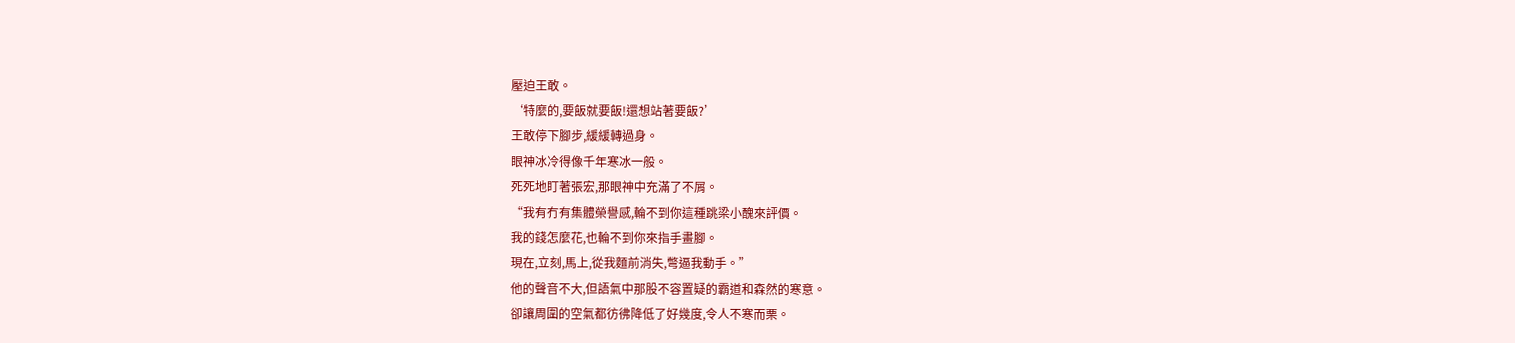壓迫王敢。
‘特麼的,要飯就要飯!還想站著要飯?’
王敢停下腳步,緩緩轉過身。
眼神冰冷得像千年寒冰一般。
死死地盯著張宏,那眼神中充滿了不屑。
“我有冇有集體榮譽感,輪不到你這種跳梁小醜來評價。
我的錢怎麼花,也輪不到你來指手畫腳。
現在,立刻,馬上,從我麵前消失,彆逼我動手。”
他的聲音不大,但語氣中那股不容置疑的霸道和森然的寒意。
卻讓周圍的空氣都彷彿降低了好幾度,令人不寒而栗。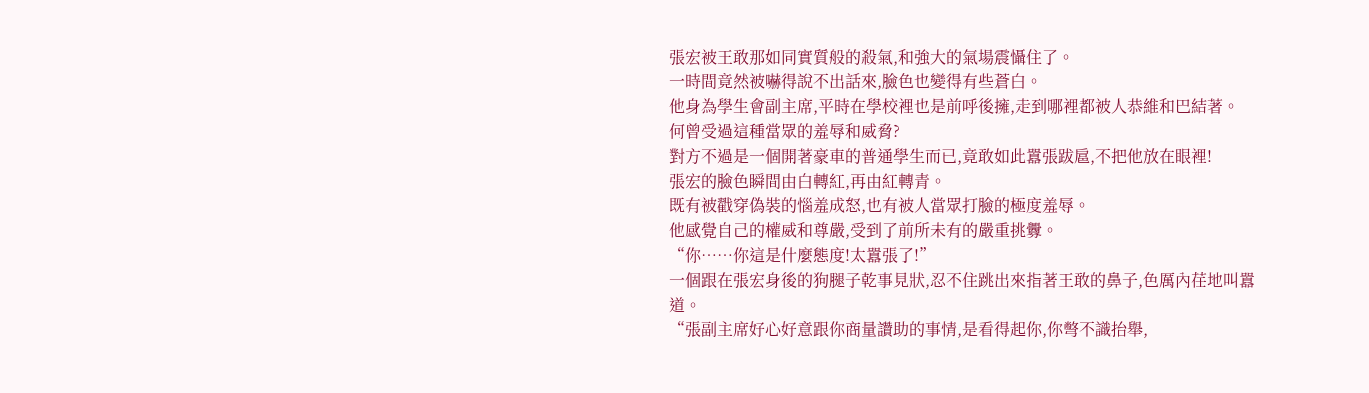張宏被王敢那如同實質般的殺氣,和強大的氣場震懾住了。
一時間竟然被嚇得說不出話來,臉色也變得有些蒼白。
他身為學生會副主席,平時在學校裡也是前呼後擁,走到哪裡都被人恭維和巴結著。
何曾受過這種當眾的羞辱和威脅?
對方不過是一個開著豪車的普通學生而已,竟敢如此囂張跋扈,不把他放在眼裡!
張宏的臉色瞬間由白轉紅,再由紅轉青。
既有被戳穿偽裝的惱羞成怒,也有被人當眾打臉的極度羞辱。
他感覺自己的權威和尊嚴,受到了前所未有的嚴重挑釁。
“你……你這是什麼態度!太囂張了!”
一個跟在張宏身後的狗腿子乾事見狀,忍不住跳出來指著王敢的鼻子,色厲內荏地叫囂道。
“張副主席好心好意跟你商量讚助的事情,是看得起你,你彆不識抬舉,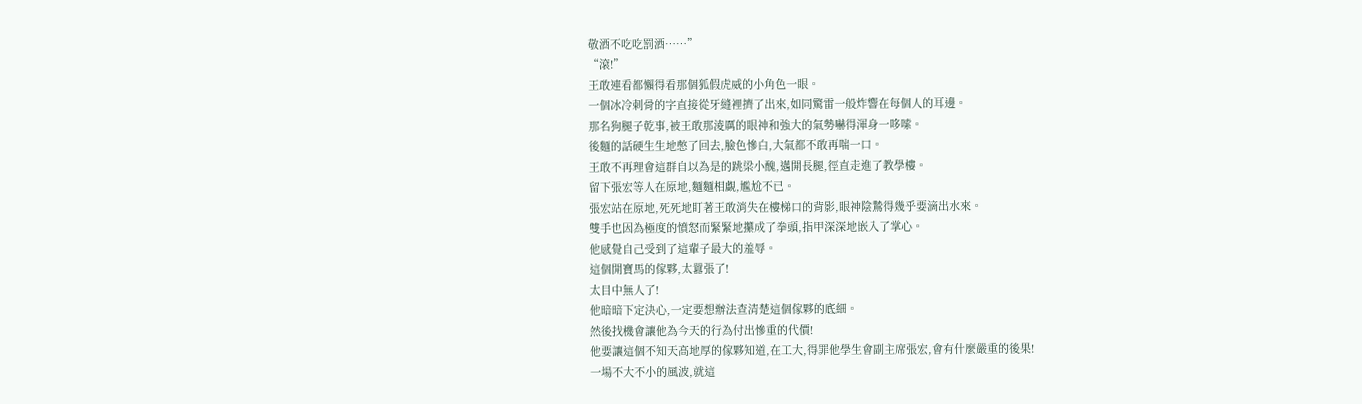敬酒不吃吃罰酒……”
“滾!”
王敢連看都懶得看那個狐假虎威的小角色一眼。
一個冰冷刺骨的字直接從牙縫裡擠了出來,如同驚雷一般炸響在每個人的耳邊。
那名狗腿子乾事,被王敢那淩厲的眼神和強大的氣勢嚇得渾身一哆嗦。
後麵的話硬生生地憋了回去,臉色慘白,大氣都不敢再喘一口。
王敢不再理會這群自以為是的跳梁小醜,邁開長腿,徑直走進了教學樓。
留下張宏等人在原地,麵麵相覷,尷尬不已。
張宏站在原地,死死地盯著王敢消失在樓梯口的背影,眼神陰鷙得幾乎要滴出水來。
雙手也因為極度的憤怒而緊緊地攥成了拳頭,指甲深深地嵌入了掌心。
他感覺自己受到了這輩子最大的羞辱。
這個開寶馬的傢夥,太囂張了!
太目中無人了!
他暗暗下定決心,一定要想辦法查清楚這個傢夥的底細。
然後找機會讓他為今天的行為付出慘重的代價!
他要讓這個不知天高地厚的傢夥知道,在工大,得罪他學生會副主席張宏,會有什麼嚴重的後果!
一場不大不小的風波,就這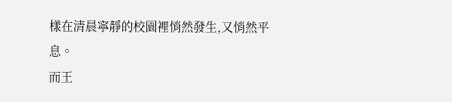樣在清晨寧靜的校園裡悄然發生,又悄然平息。
而王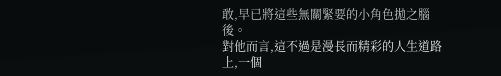敢,早已將這些無關緊要的小角色拋之腦後。
對他而言,這不過是漫長而精彩的人生道路上,一個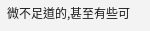微不足道的,甚至有些可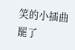笑的小插曲罷了